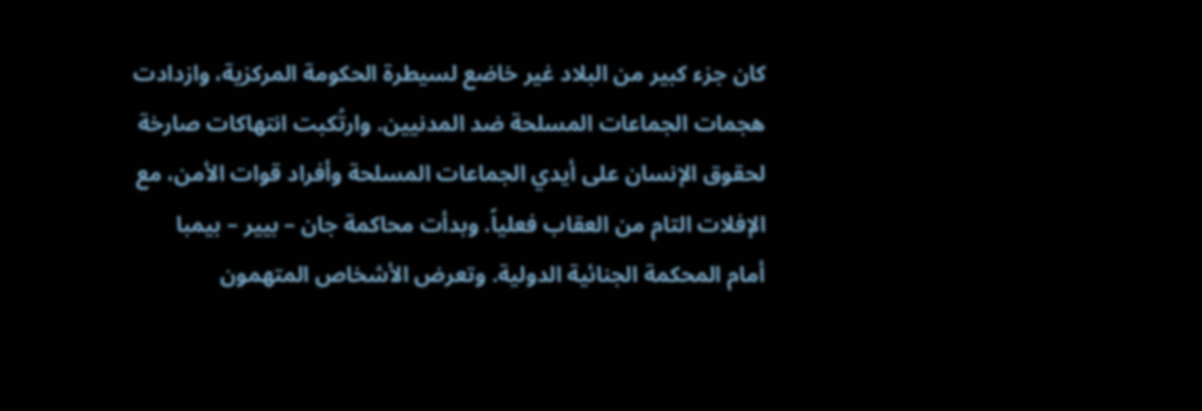كان جزء كبير من البلاد غير خاضع لسيطرة الحكومة المركزية، وازدادت هجمات الجماعات المسلحة ضد المدنيين. وارتُكبت انتهاكات صارخة لحقوق الإنسان على أيدي الجماعات المسلحة وأفراد قوات الأمن، مع الإفلات التام من العقاب فعلياً. وبدأت محاكمة جان – بيير – بيمبا أمام المحكمة الجنائية الدولية. وتعرض الأشخاص المتهمون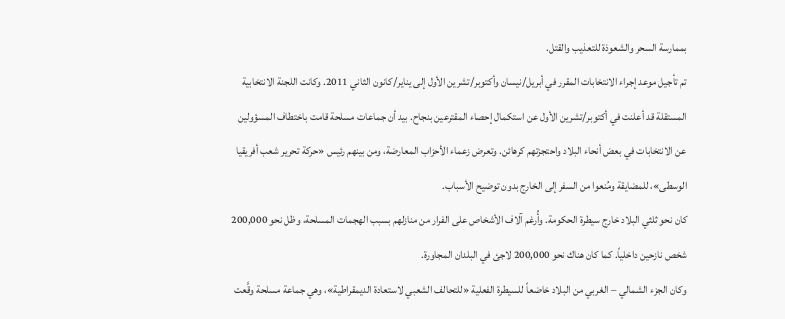بممارسة السحر والشعوذة للتعذيب والقتل.
تم تأجيل موعد إجراء الانتخابات المقرر في أبريل/نيسان وأكتوبر/تشرين الأول إلى يناير/كانون الثاني 2011. وكانت اللجنة الانتخابية المستقلة قد أعلنت في أكتوبر/تشرين الأول عن استكمال إحصاء المقترعين بنجاح. بيد أن جماعات مسلحة قامت باختطاف المسؤولين عن الانتخابات في بعض أنحاء البلاد واحتجزتهم كرهائن. وتعرض زعماء الأحزاب المعارضة، ومن بينهم رئيس «حركة تحرير شعب أفريقيا الوسطى»، للمضايقة ومُنعوا من السفر إلى الخارج بدون توضيح الأسباب.
كان نحو ثلثي البلاد خارج سيطرة الحكومة. وأُرغم آلاف الأشخاص على الفرار من منازلهم بسبب الهجمات المسلحة، وظل نحو 200,000 شخص نازحين داخلياً. كما كان هناك نحو 200,000 لاجئ في البلدان المجاورة.
وكان الجزء الشمالي – الغربي من البلاد خاضعاً للسيطرة الفعلية «للتحالف الشعبي لاستعادة الديمقراطية»، وهي جماعة مسلحة وقَّعت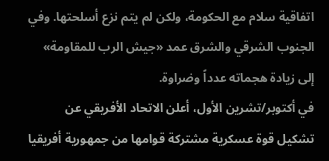اتفاقية سلام مع الحكومة، ولكن لم يتم نزع أسلحتها. وفي الجنوب الشرقي والشرق عمد «جيش الرب للمقاومة» إلى زيادة هجماته عدداً وضراوة.
في أكتوبر/تشرين الأول، أعلن الاتحاد الأفريقي عن تشكيل قوة عسكرية مشتركة قوامها من جمهورية أفريقيا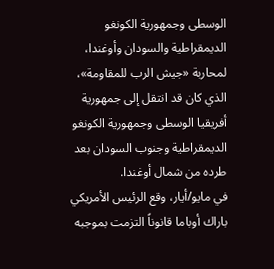الوسطى وجمهورية الكونغو الديمقراطية والسودان وأوغندا، لمحاربة «جيش الرب للمقاومة»، الذي كان قد انتقل إلى جمهورية أفريقيا الوسطى وجمهورية الكونغو الديمقراطية وجنوب السودان بعد طرده من شمال أوغندا.
في مايو/أيار، وقع الرئيس الأمريكي باراك أوباما قانوناً التزمت بموجبه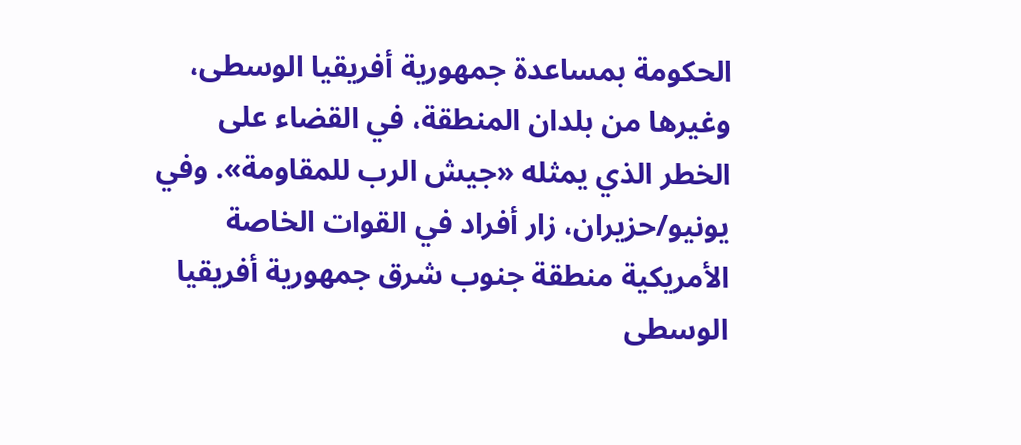الحكومة بمساعدة جمهورية أفريقيا الوسطى، وغيرها من بلدان المنطقة، في القضاء على الخطر الذي يمثله «جيش الرب للمقاومة». وفي يونيو/حزيران، زار أفراد في القوات الخاصة الأمريكية منطقة جنوب شرق جمهورية أفريقيا الوسطى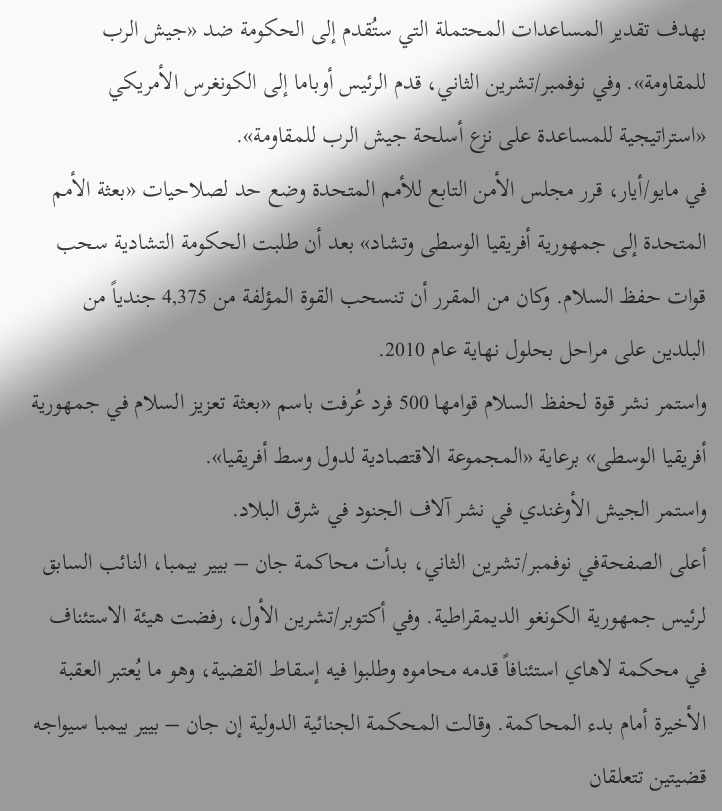بهدف تقدير المساعدات المحتملة التي ستُقدم إلى الحكومة ضد «جيش الرب للمقاومة». وفي نوفمبر/تشرين الثاني، قدم الرئيس أوباما إلى الكونغرس الأمريكي «استراتيجية للمساعدة على نزع أسلحة جيش الرب للمقاومة».
في مايو/أيار، قرر مجلس الأمن التابع للأمم المتحدة وضع حد لصلاحيات «بعثة الأمم المتحدة إلى جمهورية أفريقيا الوسطى وتشاد» بعد أن طلبت الحكومة التشادية سحب قوات حفظ السلام. وكان من المقرر أن تنسحب القوة المؤلفة من 4,375 جندياً من البلدين على مراحل بحلول نهاية عام 2010.
واستمر نشر قوة لحفظ السلام قوامها 500 فرد عُرفت باسم «بعثة تعزيز السلام في جمهورية أفريقيا الوسطى» برعاية «المجموعة الاقتصادية لدول وسط أفريقيا».
واستمر الجيش الأوغندي في نشر آلاف الجنود في شرق البلاد.
أعلى الصفحةفي نوفمبر/تشرين الثاني، بدأت محاكمة جان – بيير بيمبا، النائب السابق لرئيس جمهورية الكونغو الديمقراطية. وفي أكتوبر/تشرين الأول، رفضت هيئة الاستئناف في محكمة لاهاي استئنافاً قدمه محاموه وطلبوا فيه إسقاط القضية، وهو ما يُعتبر العقبة الأخيرة أمام بدء المحاكمة. وقالت المحكمة الجنائية الدولية إن جان – بيير بيمبا سيواجه قضيتين تتعلقان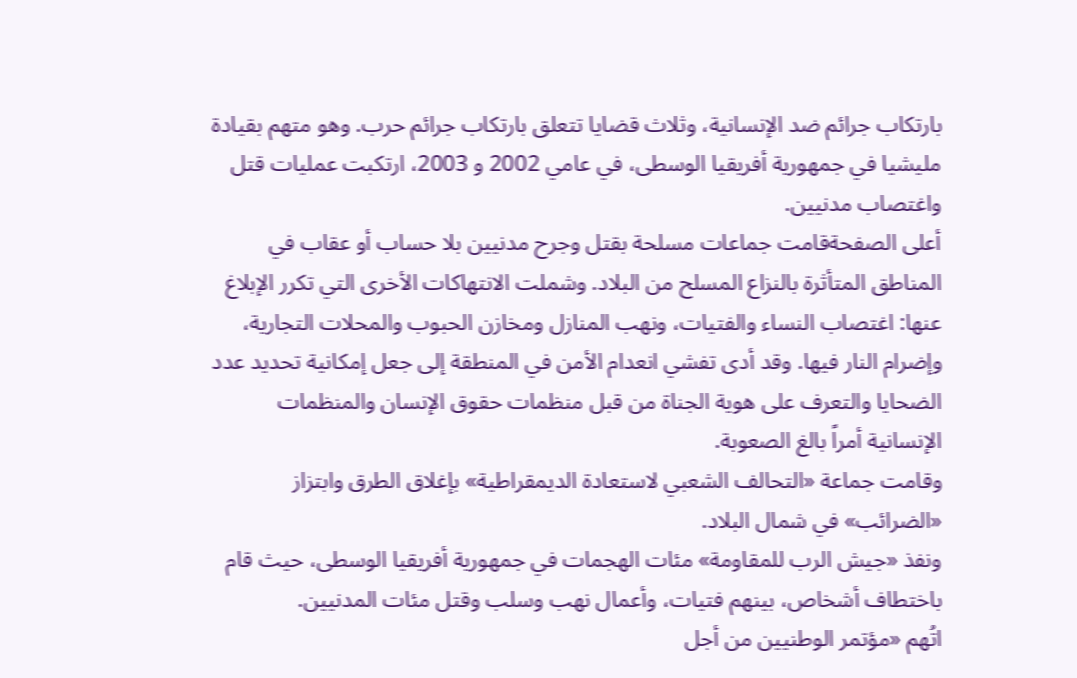بارتكاب جرائم ضد الإنسانية، وثلاث قضايا تتعلق بارتكاب جرائم حرب. وهو متهم بقيادة مليشيا في جمهورية أفريقيا الوسطى، في عامي 2002 و 2003، ارتكبت عمليات قتل واغتصاب مدنيين.
أعلى الصفحةقامت جماعات مسلحة بقتل وجرح مدنيين بلا حساب أو عقاب في المناطق المتأثرة بالنزاع المسلح من البلاد. وشملت الانتهاكات الأخرى التي تكرر الإبلاغ عنها: اغتصاب النساء والفتيات، ونهب المنازل ومخازن الحبوب والمحلات التجارية، وإضرام النار فيها. وقد أدى تفشي انعدام الأمن في المنطقة إلى جعل إمكانية تحديد عدد الضحايا والتعرف على هوية الجناة من قبل منظمات حقوق الإنسان والمنظمات الإنسانية أمراً بالغ الصعوبة.
وقامت جماعة «التحالف الشعبي لاستعادة الديمقراطية» بإغلاق الطرق وابتزاز «الضرائب» في شمال البلاد.
ونفذ «جيش الرب للمقاومة» مئات الهجمات في جمهورية أفريقيا الوسطى، حيث قام باختطاف أشخاص، بينهم فتيات، وأعمال نهب وسلب وقتل مئات المدنيين.
اتُهم «مؤتمر الوطنيين من أجل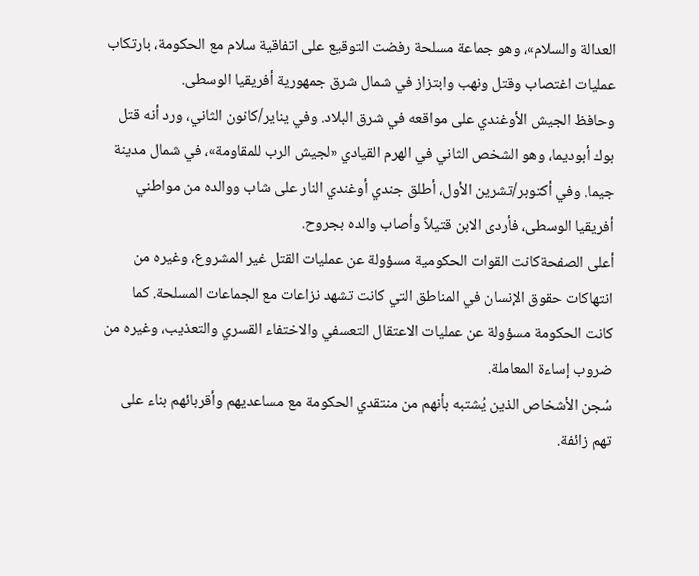العدالة والسلام»، وهو جماعة مسلحة رفضت التوقيع على اتفاقية سلام مع الحكومة، بارتكاب عمليات اغتصاب وقتل ونهب وابتزاز في شمال شرق جمهورية أفريقيا الوسطى.
وحافظ الجيش الأوغندي على مواقعه في شرق البلاد. وفي يناير/كانون الثاني، ورد أنه قتل بوك أبوديما، وهو الشخص الثاني في الهرم القيادي «لجيش الرب للمقاومة»، في شمال مدينة جيما. وفي أكتوبر/تشرين الأول، أطلق جندي أوغندي النار على شاب ووالده من مواطني أفريقيا الوسطى، فأردى الابن قتيلاً وأصاب والده بجروح.
أعلى الصفحةكانت القوات الحكومية مسؤولة عن عمليات القتل غير المشروع، وغيره من انتهاكات حقوق الإنسان في المناطق التي كانت تشهد نزاعات مع الجماعات المسلحة. كما كانت الحكومة مسؤولة عن عمليات الاعتقال التعسفي والاختفاء القسري والتعذيب، وغيره من ضروب إساءة المعاملة.
سُجن الأشخاص الذين يُشتبه بأنهم من منتقدي الحكومة مع مساعديهم وأقربائهم بناء على تهم زائفة.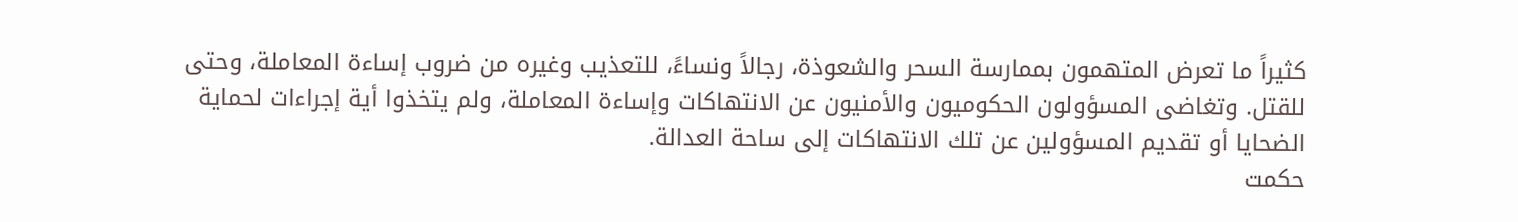كثيراً ما تعرض المتهمون بممارسة السحر والشعوذة، رجالاً ونساءً، للتعذيب وغيره من ضروب إساءة المعاملة، وحتى للقتل. وتغاضى المسؤولون الحكوميون والأمنيون عن الانتهاكات وإساءة المعاملة، ولم يتخذوا أية إجراءات لحماية الضحايا أو تقديم المسؤولين عن تلك الانتهاكات إلى ساحة العدالة.
حكمت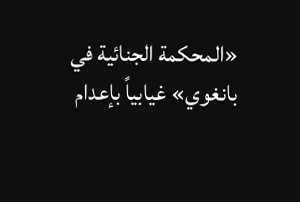«المحكمة الجنائية في بانغوي» غيابياً بإعدام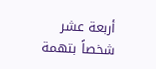أربعة عشر شخصاً بتهمة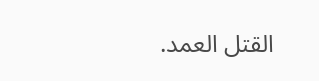القتل العمد.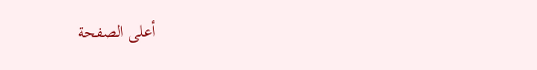أعلى الصفحة